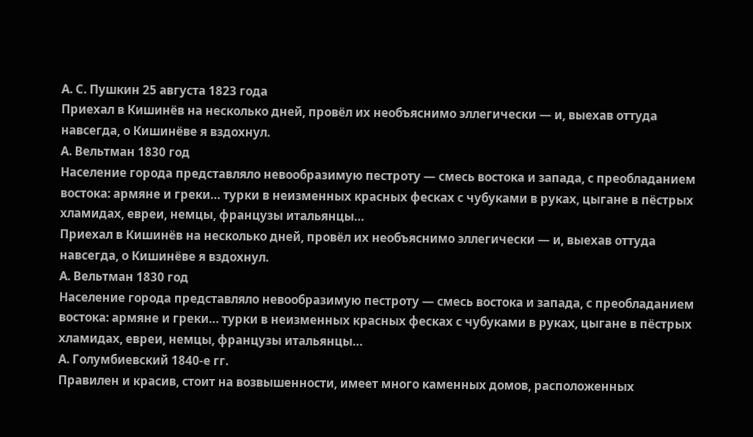А. С. Пушкин 25 августа 1823 года
Приехал в Кишинёв на несколько дней, провёл их необъяснимо эллегически — и, выехав оттуда навсегда, о Кишинёве я вздохнул.
А. Вельтман 1830 год
Население города представляло невообразимую пестроту — смесь востока и запада, с преобладанием востока: армяне и греки… турки в неизменных красных фесках с чубуками в руках, цыгане в пёстрых хламидах, евреи, немцы, французы итальянцы…
Приехал в Кишинёв на несколько дней, провёл их необъяснимо эллегически — и, выехав оттуда навсегда, о Кишинёве я вздохнул.
А. Вельтман 1830 год
Население города представляло невообразимую пестроту — смесь востока и запада, с преобладанием востока: армяне и греки… турки в неизменных красных фесках с чубуками в руках, цыгане в пёстрых хламидах, евреи, немцы, французы итальянцы…
А. Голумбиевский 1840-е гг.
Правилен и красив, стоит на возвышенности, имеет много каменных домов, расположенных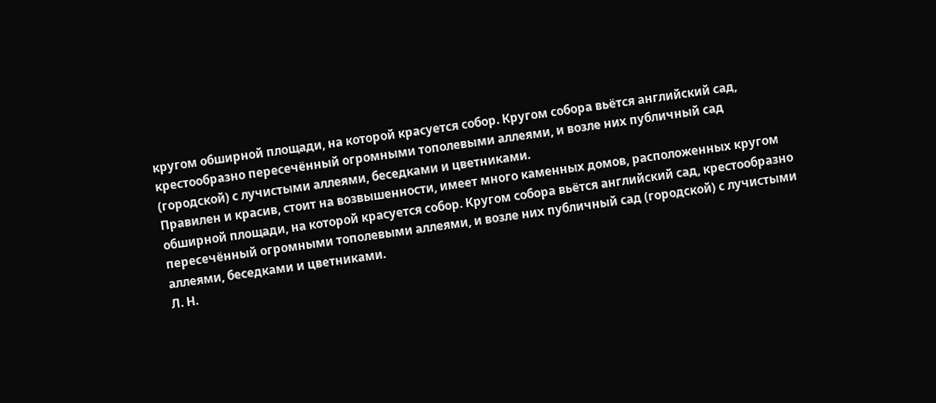кругом обширной площади, на которой красуется собор. Кругом собора вьётся английский сад, крестообразно пересечённый огромными тополевыми аллеями, и возле них публичный сад (городской) с лучистыми аллеями, беседками и цветниками.
Правилен и красив, стоит на возвышенности, имеет много каменных домов, расположенных кругом обширной площади, на которой красуется собор. Кругом собора вьётся английский сад, крестообразно пересечённый огромными тополевыми аллеями, и возле них публичный сад (городской) с лучистыми аллеями, беседками и цветниками.
Л. Н.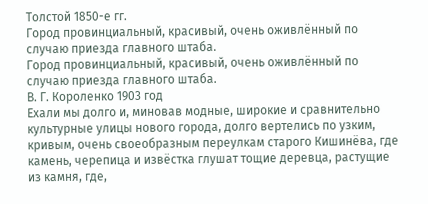Толстой 1850-е гг.
Город провинциальный, красивый, очень оживлённый по случаю приезда главного штаба.
Город провинциальный, красивый, очень оживлённый по случаю приезда главного штаба.
В. Г. Короленко 1903 год
Ехали мы долго и, миновав модные, широкие и сравнительно культурные улицы нового города, долго вертелись по узким, кривым, очень своеобразным переулкам старого Кишинёва, где камень, черепица и извёстка глушат тощие деревца, растущие из камня, где,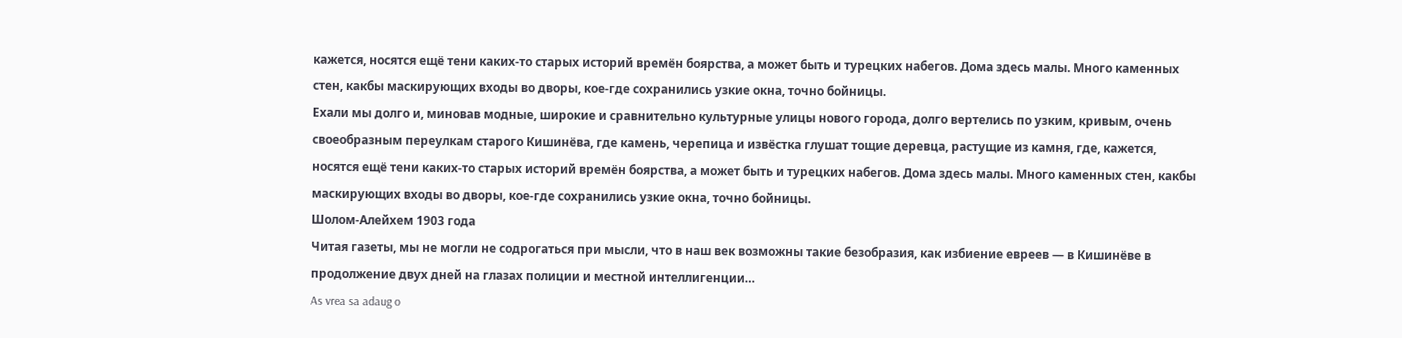кажется, носятся ещё тени каких-то старых историй времён боярства, а может быть и турецких набегов. Дома здесь малы. Много каменных стен, какбы маскирующих входы во дворы, кое-где сохранились узкие окна, точно бойницы.
Ехали мы долго и, миновав модные, широкие и сравнительно культурные улицы нового города, долго вертелись по узким, кривым, очень своеобразным переулкам старого Кишинёва, где камень, черепица и извёстка глушат тощие деревца, растущие из камня, где, кажется, носятся ещё тени каких-то старых историй времён боярства, а может быть и турецких набегов. Дома здесь малы. Много каменных стен, какбы маскирующих входы во дворы, кое-где сохранились узкие окна, точно бойницы.
Шолом-Алейхем 1903 года
Читая газеты, мы не могли не содрогаться при мысли, что в наш век возможны такие безобразия, как избиение евреев — в Кишинёве в продолжение двух дней на глазах полиции и местной интеллигенции…
As vrea sa adaug o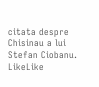citata despre Chisinau a lui Stefan Ciobanu.
LikeLike